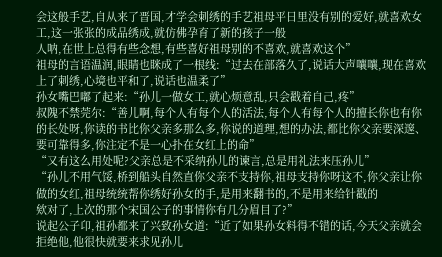会这般手艺,自从来了晋国,才学会刺绣的手艺祖母平日里没有别的爱好,就喜欢女工,这一张张的成品绣成,就仿佛孕育了新的孩子一般
人呐,在世上总得有些念想,有些喜好祖母别的不喜欢,就喜欢这个”
祖母的言语温润,眼睛也眯成了一根线:“过去在部落久了,说话大声嚷嚷,现在喜欢上了刺绣,心境也平和了,说话也温柔了”
孙女嘴巴嘟了起来:“孙儿一做女工,就心烦意乱,只会戳着自己,疼”
叔隗不禁莞尔:“善儿啊,每个人有每个人的活法,每个人有每个人的擅长你也有你的长处呀,你读的书比你父亲多那么多,你说的道理,想的办法,都比你父亲要深邃、要可靠得多,你注定不是一心扑在女红上的命”
“又有这么用处呢?父亲总是不采纳孙儿的谏言,总是用礼法来压孙儿”
“孙儿不用气馁,桥到船头自然直你父亲不支持你,祖母支持你呀这不,你父亲让你做的女红,祖母统统帮你绣好孙女的手,是用来翻书的,不是用来给针戳的
欸对了,上次的那个宋国公子的事情你有几分眉目了?”
说起公子卬,祖孙都来了兴致孙女道:“近了如果孙女料得不错的话,今天父亲就会拒绝他,他很快就要来求见孙儿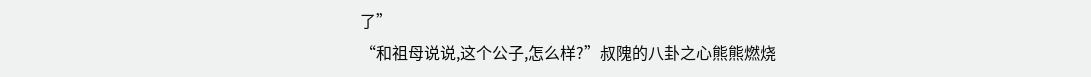了”
“和祖母说说,这个公子,怎么样?”叔隗的八卦之心熊熊燃烧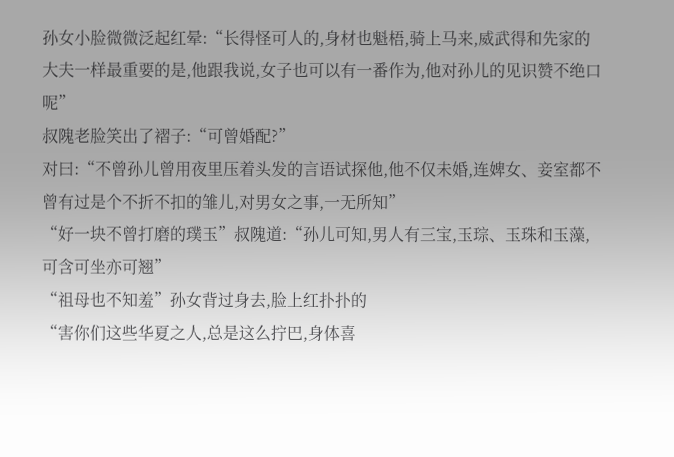孙女小脸微微泛起红晕:“长得怪可人的,身材也魁梧,骑上马来,威武得和先家的大夫一样最重要的是,他跟我说,女子也可以有一番作为,他对孙儿的见识赞不绝口呢”
叔隗老脸笑出了褶子:“可曾婚配?”
对曰:“不曾孙儿曾用夜里压着头发的言语试探他,他不仅未婚,连婢女、妾室都不曾有过是个不折不扣的雏儿,对男女之事,一无所知”
“好一块不曾打磨的璞玉”叔隗道:“孙儿可知,男人有三宝,玉琮、玉珠和玉藻,可含可坐亦可翘”
“祖母也不知羞”孙女背过身去,脸上红扑扑的
“害你们这些华夏之人,总是这么拧巴,身体喜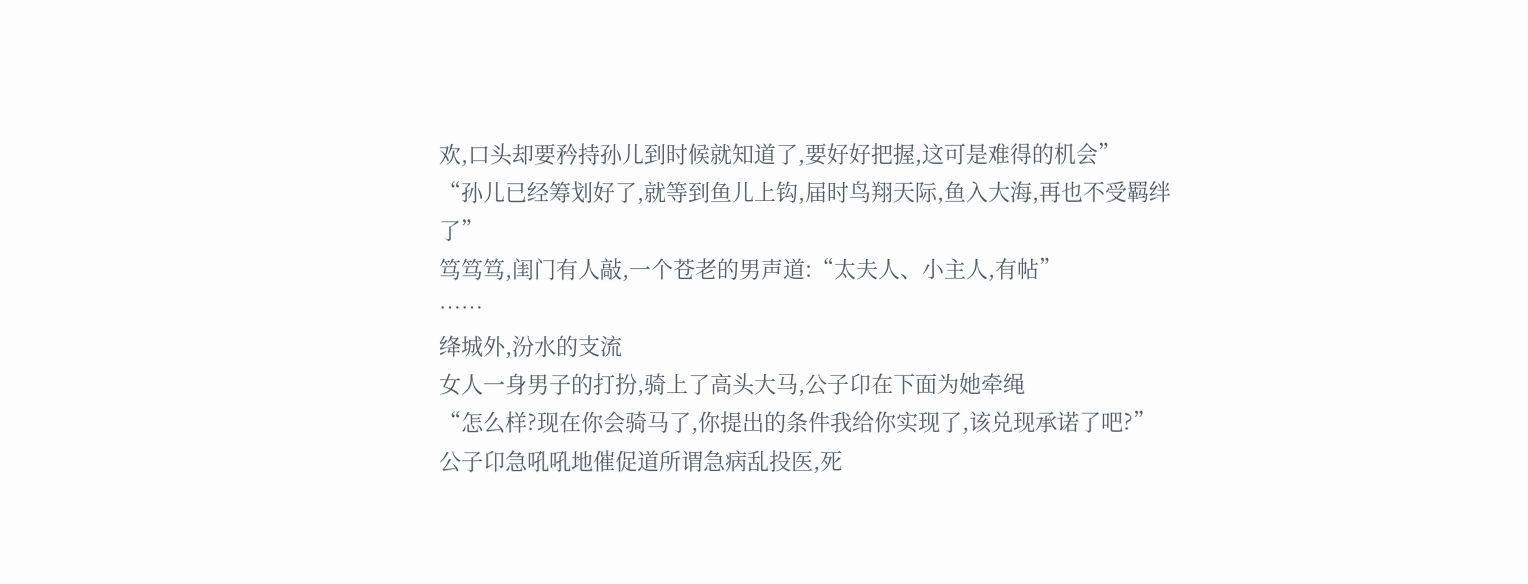欢,口头却要矜持孙儿到时候就知道了,要好好把握,这可是难得的机会”
“孙儿已经筹划好了,就等到鱼儿上钩,届时鸟翔天际,鱼入大海,再也不受羁绊了”
笃笃笃,闺门有人敲,一个苍老的男声道:“太夫人、小主人,有帖”
……
绛城外,汾水的支流
女人一身男子的打扮,骑上了高头大马,公子卬在下面为她牵绳
“怎么样?现在你会骑马了,你提出的条件我给你实现了,该兑现承诺了吧?”
公子卬急吼吼地催促道所谓急病乱投医,死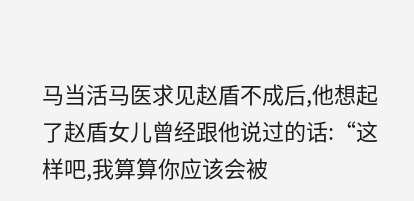马当活马医求见赵盾不成后,他想起了赵盾女儿曾经跟他说过的话:“这样吧,我算算你应该会被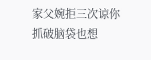家父婉拒三次谅你抓破脑袋也想